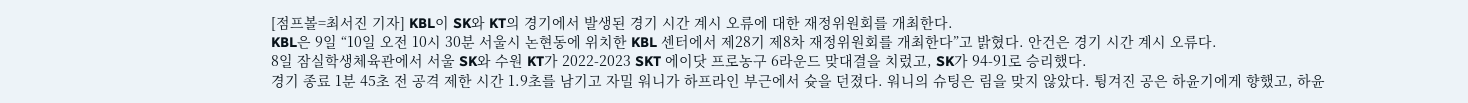[점프볼=최서진 기자] KBL이 SK와 KT의 경기에서 발생된 경기 시간 계시 오류에 대한 재정위원회를 개최한다.
KBL은 9일 “10일 오전 10시 30분 서울시 논현동에 위치한 KBL 센터에서 제28기 제8차 재정위원회를 개최한다”고 밝혔다. 안건은 경기 시간 계시 오류다.
8일 잠실학생체육관에서 서울 SK와 수원 KT가 2022-2023 SKT 에이닷 프로농구 6라운드 맞대결을 치렀고, SK가 94-91로 승리했다.
경기 종료 1분 45초 전 공격 제한 시간 1.9초를 남기고 자밀 워니가 하프라인 부근에서 슛을 던졌다. 워니의 슈팅은 림을 맞지 않았다. 튕겨진 공은 하윤기에게 향했고, 하윤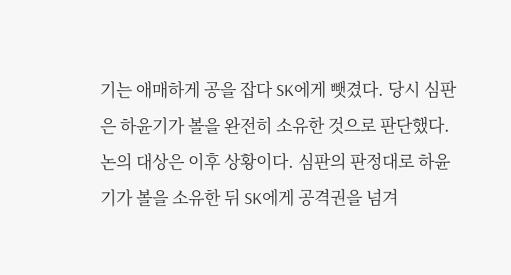기는 애매하게 공을 잡다 SK에게 뺏겼다. 당시 심판은 하윤기가 볼을 완전히 소유한 것으로 판단했다.
논의 대상은 이후 상황이다. 심판의 판정대로 하윤기가 볼을 소유한 뒤 SK에게 공격권을 넘겨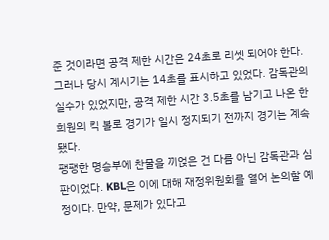준 것이라면 공격 제한 시간은 24초로 리셋 되어야 한다. 그러나 당시 계시기는 14초를 표시하고 있었다. 감독관의 실수가 있었지만, 공격 제한 시간 3.5초를 남기고 나온 한희원의 킥 볼로 경기가 일시 정지되기 전까지 경기는 계속됐다.
팽팽한 명승부에 찬물을 끼얹은 건 다름 아닌 감독관과 심판이었다. KBL은 이에 대해 재정위원회를 열어 논의할 예정이다. 만약, 문제가 있다고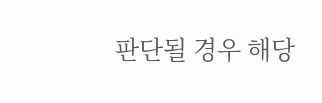판단될 경우 해당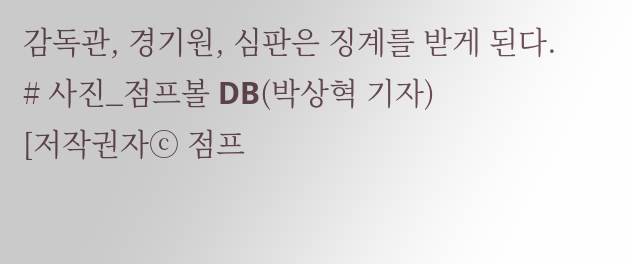감독관, 경기원, 심판은 징계를 받게 된다.
# 사진_점프볼 DB(박상혁 기자)
[저작권자ⓒ 점프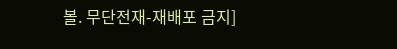볼. 무단전재-재배포 금지]